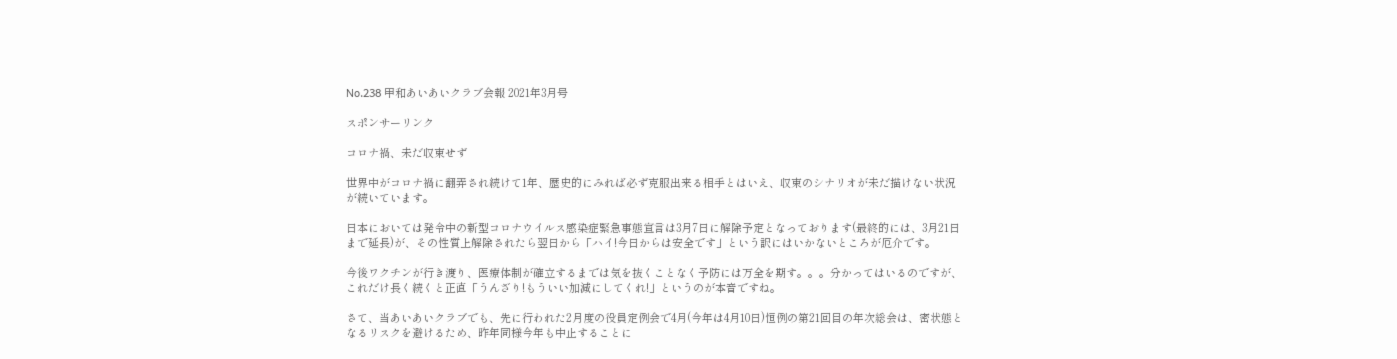No.238 甲和あいあいクラブ会報 2021年3月号

スポンサーリンク

コロナ禍、未だ収束せず

世界中がコロナ禍に翻弄され続けて1年、歴史的にみれば必ず克服出来る相手とはいえ、収束のシナリオが未だ描けない状況が続いています。

日本においては発令中の新型コロナウイルス感染症緊急事態宣言は3月7日に解除予定となっております(最終的には、3月21日まで延長)が、その性質上解除されたら翌日から「ハイ!今日からは安全です」という訳にはいかないところが厄介です。

今後ワクチンが行き渡り、医療体制が確立するまでは気を抜くことなく予防には万全を期す。。。分かってはいるのですが、これだけ長く続くと正直「うんざり!もういい加減にしてくれ!」というのが本音ですね。

さて、当あいあいクラブでも、先に行われた2月度の役員定例会で4月(今年は4月10日)恒例の第21回目の年次総会は、密状態となるリスクを避けるため、昨年同様今年も中止することに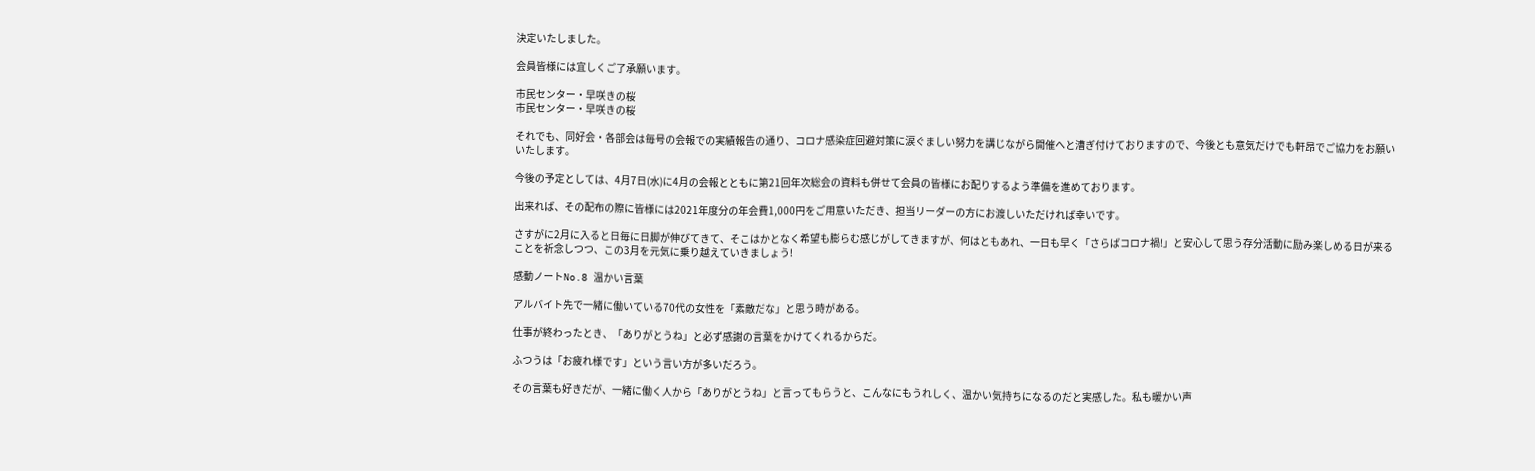決定いたしました。

会員皆様には宜しくご了承願います。

市民センター・早咲きの桜
市民センター・早咲きの桜

それでも、同好会・各部会は毎号の会報での実績報告の通り、コロナ感染症回避対策に涙ぐましい努力を講じながら開催へと漕ぎ付けておりますので、今後とも意気だけでも軒昂でご協力をお願いいたします。

今後の予定としては、4月7日(水)に4月の会報とともに第21回年次総会の資料も併せて会員の皆様にお配りするよう準備を進めております。

出来れば、その配布の際に皆様には2021年度分の年会費1,000円をご用意いただき、担当リーダーの方にお渡しいただければ幸いです。

さすがに2月に入ると日毎に日脚が伸びてきて、そこはかとなく希望も膨らむ感じがしてきますが、何はともあれ、一日も早く「さらばコロナ禍!」と安心して思う存分活動に励み楽しめる日が来ることを祈念しつつ、この3月を元気に乗り越えていきましょう!

感動ノートNo.8 温かい言葉

アルバイト先で一緒に働いている70代の女性を「素敵だな」と思う時がある。

仕事が終わったとき、「ありがとうね」と必ず感謝の言葉をかけてくれるからだ。

ふつうは「お疲れ様です」という言い方が多いだろう。

その言葉も好きだが、一緒に働く人から「ありがとうね」と言ってもらうと、こんなにもうれしく、温かい気持ちになるのだと実感した。私も暖かい声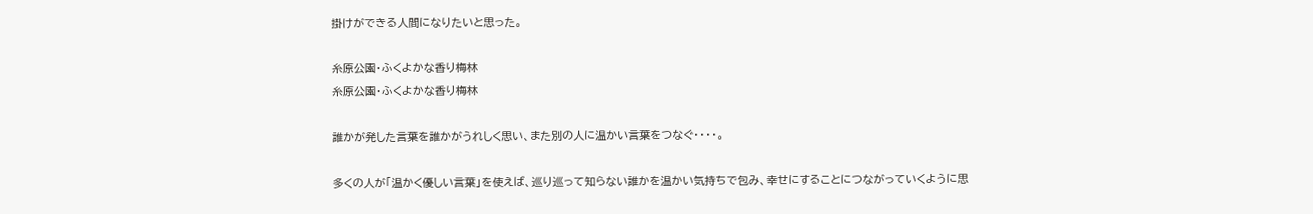掛けができる人間になりたいと思った。

糸原公園・ふくよかな香り梅林
糸原公園・ふくよかな香り梅林

誰かが発した言葉を誰かがうれしく思い、また別の人に温かい言葉をつなぐ・・・・。

多くの人が「温かく優しい言葉」を使えば、巡り巡って知らない誰かを温かい気持ちで包み、幸せにすることにつながっていくように思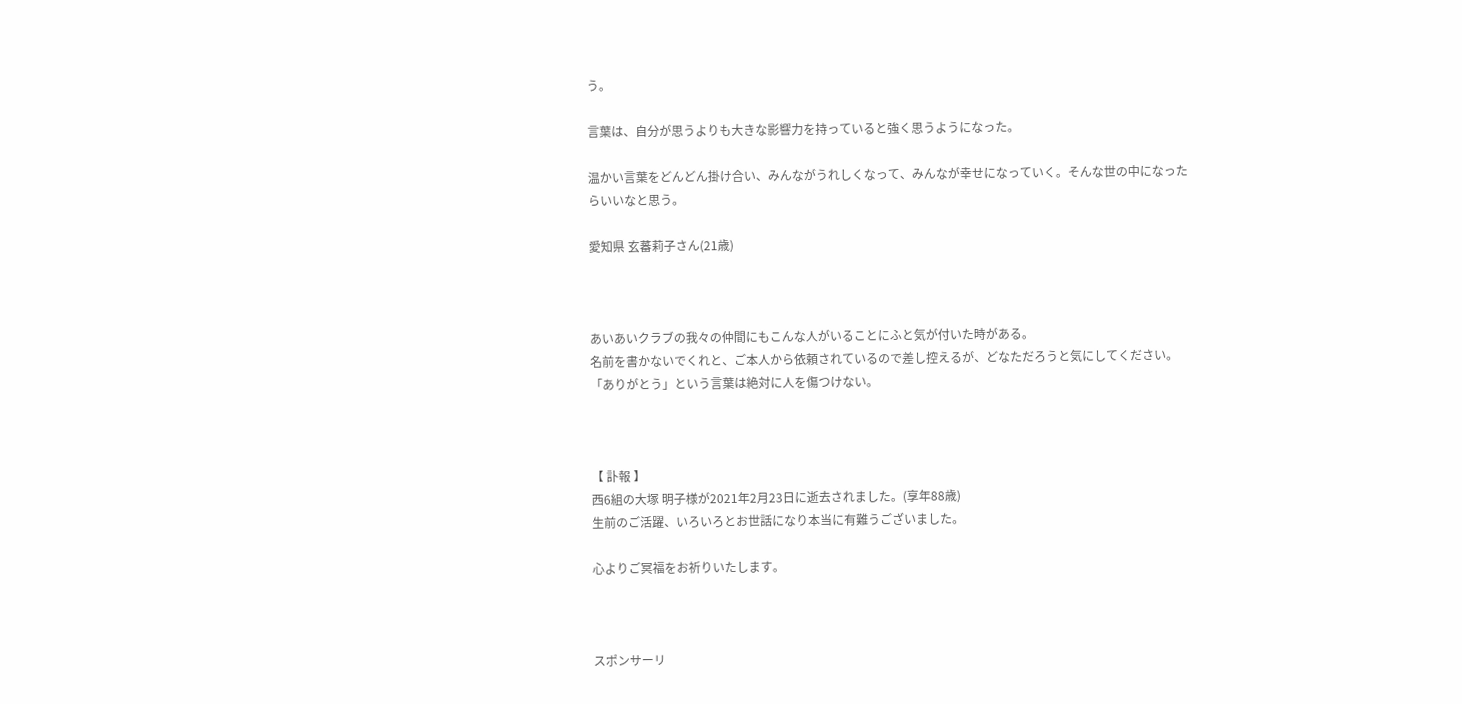う。

言葉は、自分が思うよりも大きな影響力を持っていると強く思うようになった。

温かい言葉をどんどん掛け合い、みんながうれしくなって、みんなが幸せになっていく。そんな世の中になったらいいなと思う。

愛知県 玄蕃莉子さん(21歳)



あいあいクラブの我々の仲間にもこんな人がいることにふと気が付いた時がある。
名前を書かないでくれと、ご本人から依頼されているので差し控えるが、どなただろうと気にしてください。
「ありがとう」という言葉は絶対に人を傷つけない。



【 訃報 】
西6組の大塚 明子様が2021年2月23日に逝去されました。(享年88歳)
生前のご活躍、いろいろとお世話になり本当に有難うございました。

心よりご冥福をお祈りいたします。



スポンサーリ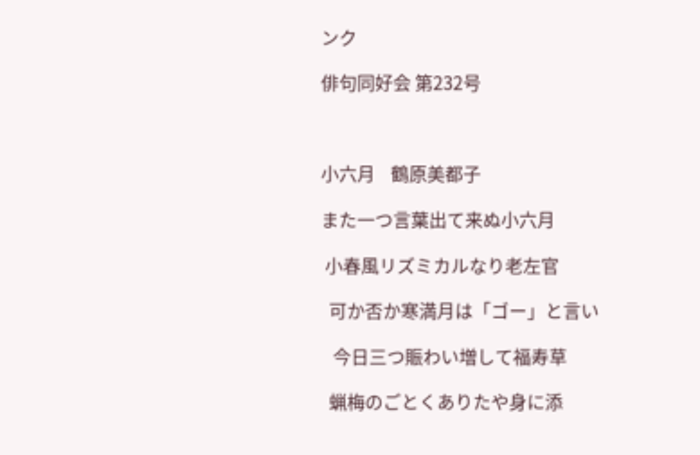ンク

俳句同好会 第232号



小六月    鶴原美都子

また一つ言葉出て来ぬ小六月

 小春風リズミカルなり老左官

  可か否か寒満月は「ゴー」と言い

   今日三つ賑わい増して福寿草

  蝋梅のごとくありたや身に添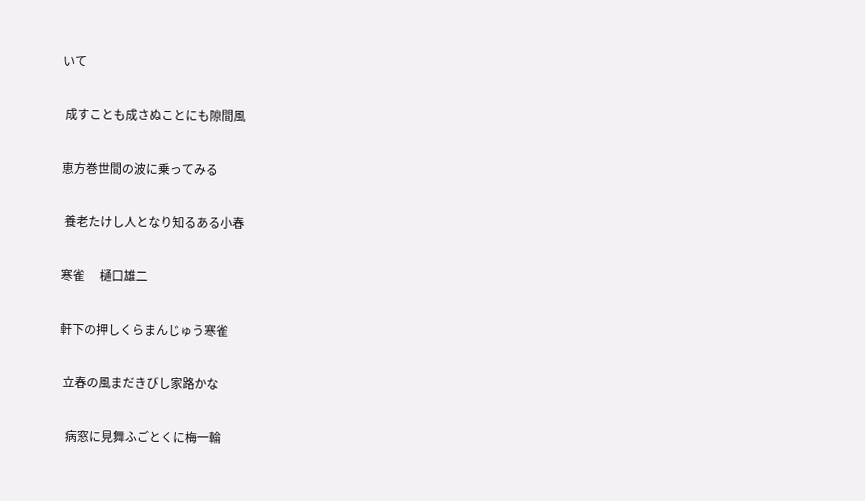いて

 成すことも成さぬことにも隙間風

恵方巻世間の波に乗ってみる

 養老たけし人となり知るある小春

寒雀     樋口雄二

軒下の押しくらまんじゅう寒雀

 立春の風まだきびし家路かな

  病窓に見舞ふごとくに梅一輪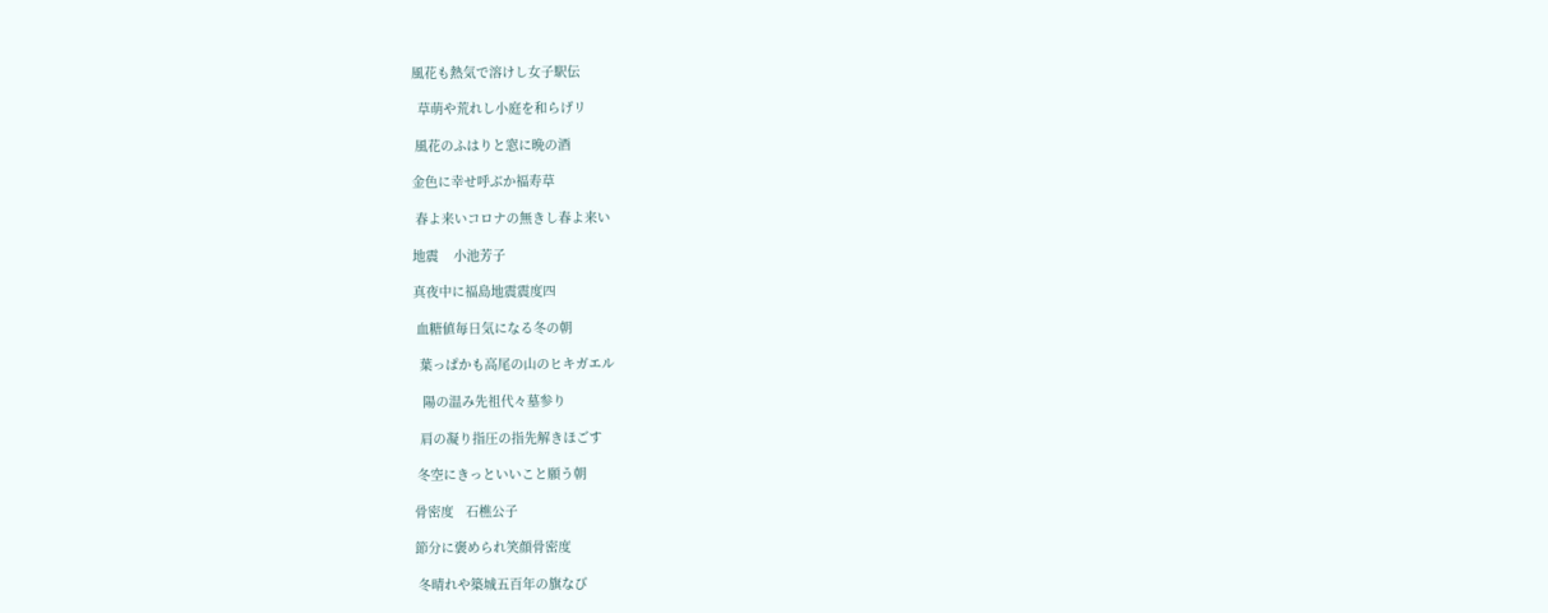風花も熱気で溶けし女子駅伝

  草萌や荒れし小庭を和らげリ

 風花のふはりと窓に晩の酒

金色に幸せ呼ぶか福寿草

 春よ来いコロナの無きし春よ来い

地震     小池芳子

真夜中に福島地震震度四

 血糖値毎日気になる冬の朝

  葉っぱかも高尾の山のヒキガエル

   陽の温み先祖代々墓参り

  肩の凝り指圧の指先解きほごす

 冬空にきっといいこと願う朝

骨密度    石樵公子

節分に褒められ笑顔骨密度

 冬晴れや築城五百年の旗なび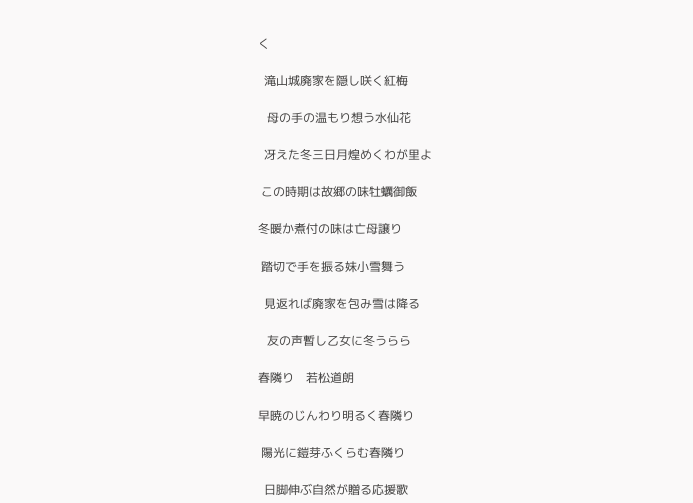く

  滝山城廃家を隠し咲く紅梅

   母の手の温もり想う水仙花

  冴えた冬三日月煌めくわが里よ

 この時期は故郷の味牡蠣御飯

冬暖か煮付の味は亡母譲り

 踏切で手を振る妹小雪舞う

  見返れば廃家を包み雪は降る

   友の声暫し乙女に冬うらら

春隣り    若松道朗

早暁のじんわり明るく春隣り

 陽光に鎧芽ふくらむ春隣り

  日脚伸ぶ自然が贈る応援歌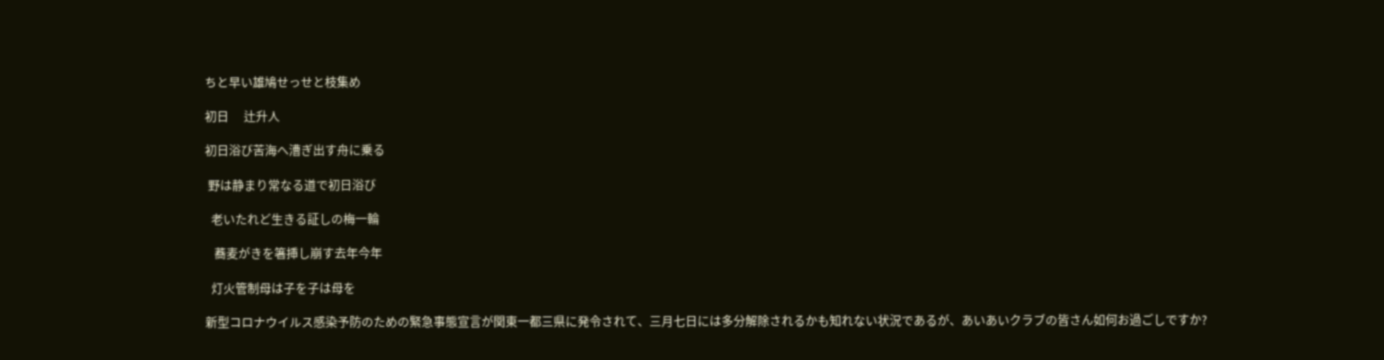ちと早い雄鳩せっせと枝集め

初日     辻升人

初日浴び苦海へ漕ぎ出す舟に乗る

 野は静まり常なる道で初日浴び

  老いたれど生きる証しの梅一輪

   蕎麦がきを箸挿し崩す去年今年

  灯火管制母は子を子は母を

新型コロナウイルス感染予防のための緊急事態宣言が関東一都三県に発令されて、三月七日には多分解除されるかも知れない状況であるが、あいあいクラブの皆さん如何お過ごしですか?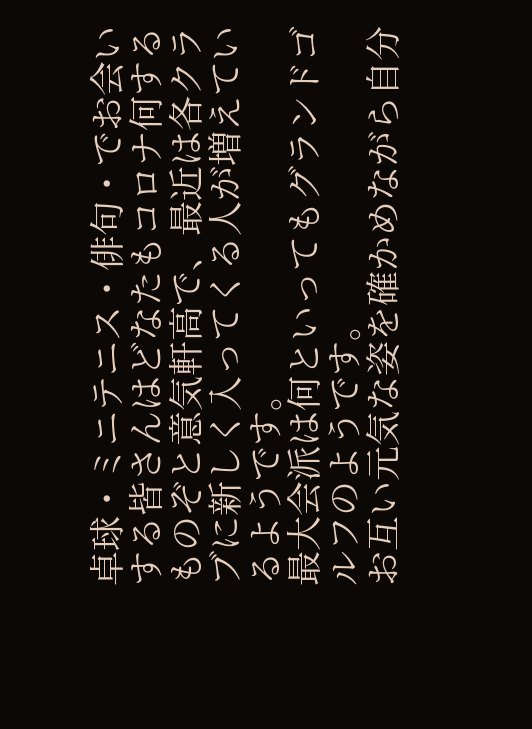卓球・ミニテニス・俳句・でお会いする皆さんはどなたもコロナ何するものぞと意気軒高で、最近は各クラブに新しく入ってくる人が増えているようです。
最大会派は何といってもグランドゴルフのようです。
お互い元気な姿を確かめながら自分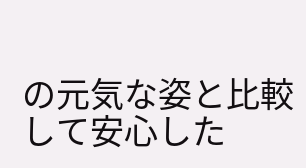の元気な姿と比較して安心した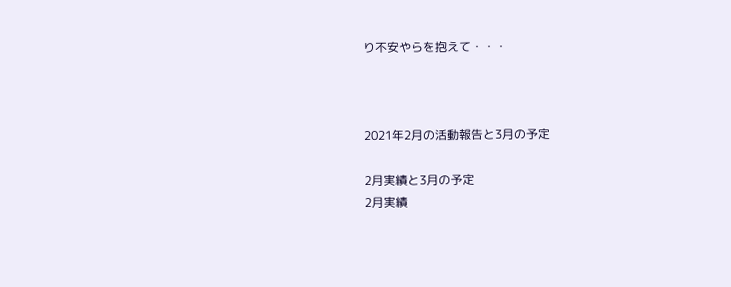り不安やらを抱えて・・・



2021年2月の活動報告と3月の予定

2月実績と3月の予定
2月実績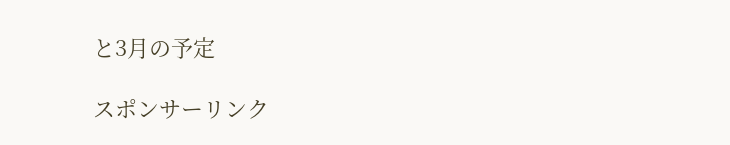と3月の予定

スポンサーリンク